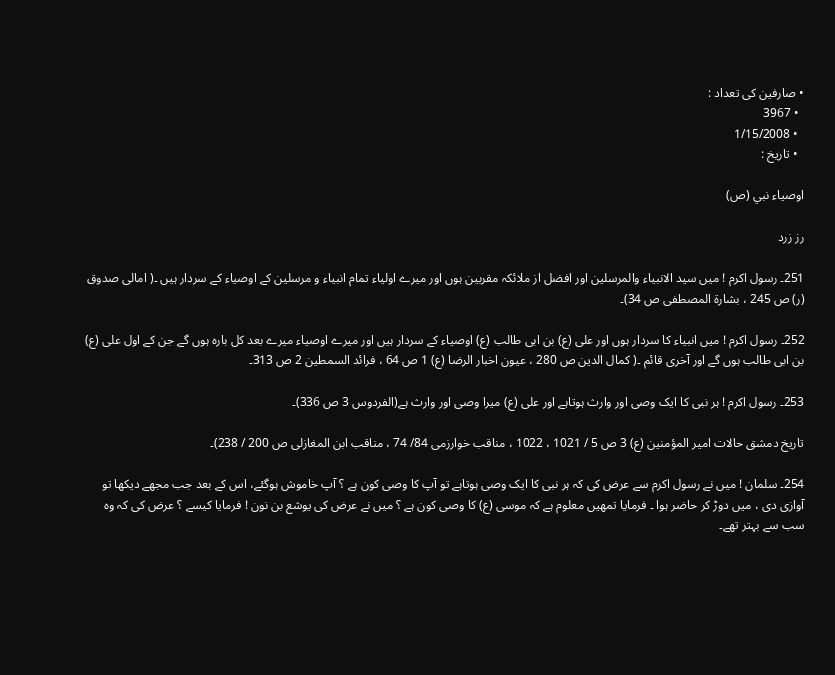• صارفین کی تعداد :
  • 3967
  • 1/15/2008
  • تاريخ :

اوصياء نبي (ص)

رز زرد

251۔ رسول اکرم ! میں سید الانبیاء والمرسلین اور افضل از ملائکہ مقربین ہوں اور میرے اولیاء تمام انبیاء و مرسلین کے اوصیاء کے سردار ہیں ۔( امالی صدوق (ر) ص 245 ، بشارة المصطفی ص 34)۔

252۔ رسول اکرم ! میں انبیاء کا سردار ہوں اور علی (ع) بن ابی طالب (ع) اوصیاء کے سردار ہیں اور میرے اوصیاء میرے بعد کل بارہ ہوں گے جن کے اول علی (ع) بن ابی طالب ہوں گے اور آخری قائم ۔( کمال الدین ص 280 ، عیون اخبار الرضا (ع) 1 ص 64 ، فرائد السمطین 2 ص 313۔

253۔ رسول اکرم ! ہر نبی کا ایک وصی اور وارث ہوتاہے اور علی (ع) میرا وصی اور وارث ہے(الفردوس 3 ص 336)۔

تاریخ دمشق حالات امیر المؤمنین (ع) 3 ص 5 / 1021 ، 1022 ، مناقب خوارزمی 84/ 74 ، مناقب ابن المغازلی ص 200 / 238)۔

254۔ سلمان ! میں نے رسول اکرم سے عرض کی کہ ہر نبی کا ایک وصی ہوتاہے تو آپ کا وصی کون ہے ؟ آپ خاموش ہوگئے، اس کے بعد جب مجھے دیکھا تو آوازی دی ، میں دوڑ کر حاضر ہوا ۔ فرمایا تمھیں معلوم ہے کہ موسی (ع) کا وصی کون ہے ؟ میں نے عرض کی یوشع بن نون ! فرمایا کیسے ؟ عرض کی کہ وہ سب سے بہتر تھے۔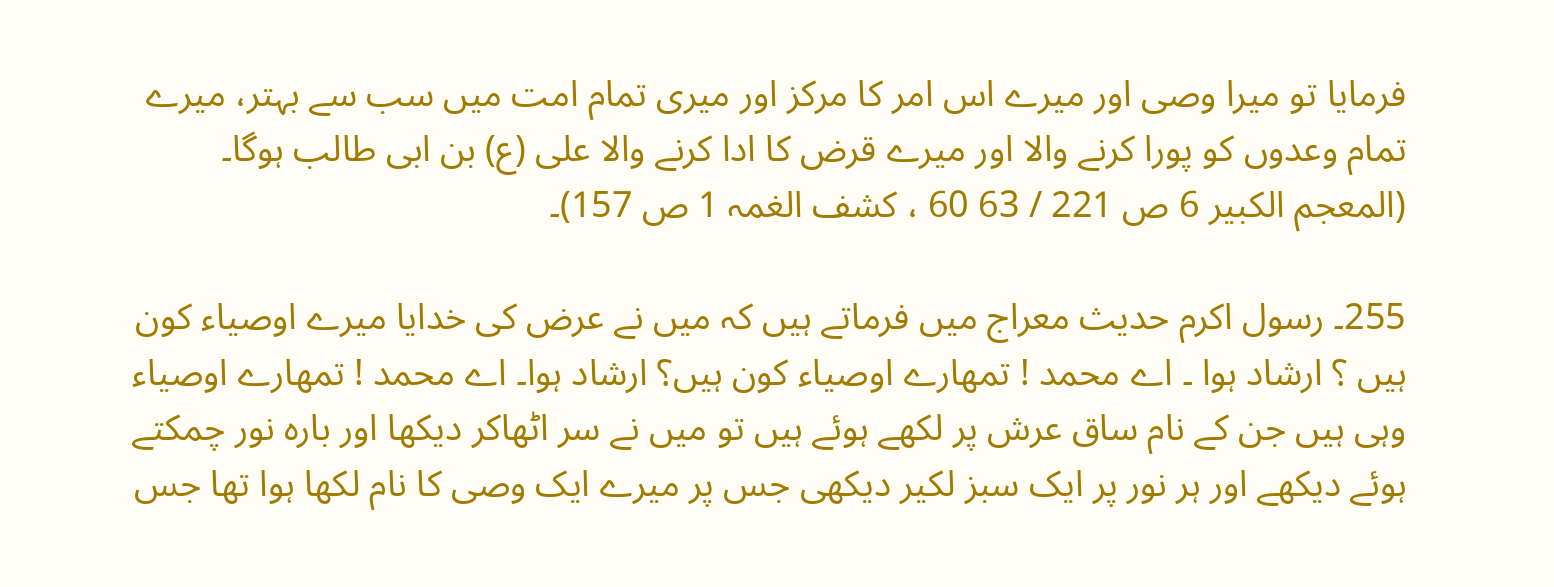فرمایا تو میرا وصی اور میرے اس امر کا مرکز اور میری تمام امت میں سب سے بہتر، میرے تمام وعدوں کو پورا کرنے والا اور میرے قرض کا ادا کرنے والا علی (ع) بن ابی طالب ہوگا۔ (المعجم الکبیر 6 ص 221 / 63 60 ، کشف الغمہ 1 ص 157)۔

255۔ رسول اکرم حدیث معراج میں فرماتے ہیں کہ میں نے عرض کی خدایا میرے اوصیاء کون ہیں ؟ ارشاد ہوا ۔ اے محمد ! تمھارے اوصیاء کون ہیں؟ ارشاد ہوا۔ اے محمد ! تمھارے اوصیاء وہی ہیں جن کے نام ساق عرش پر لکھے ہوئے ہیں تو میں نے سر اٹھاکر دیکھا اور بارہ نور چمکتے ہوئے دیکھے اور ہر نور پر ایک سبز لکیر دیکھی جس پر میرے ایک وصی کا نام لکھا ہوا تھا جس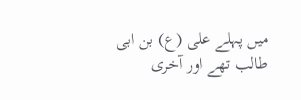میں پہلے علی (ع) بن ابی طالب تھے اور آخری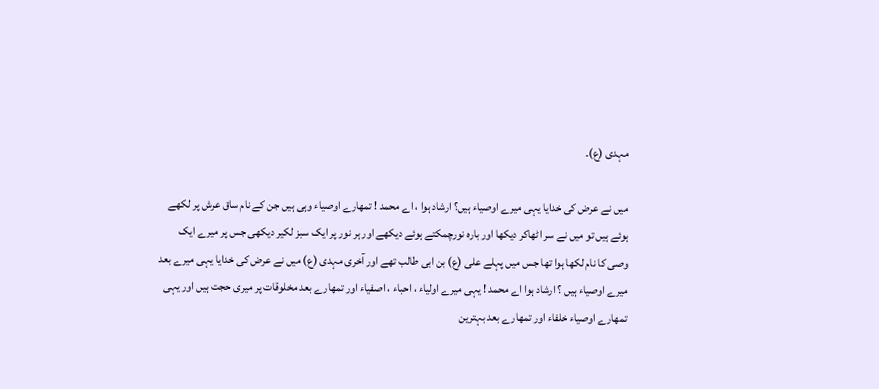مہدی (ع)۔

میں نے عرض کی خدایا یہی میرے اوصیاء ہیں؟ ارشاد ہوا ، اے محمد ! تمھارے اوصیاء وہی ہیں جن کے نام ساق عرش پر لکھے ہوئے ہیں تو میں نے سر اٹھاکر دیکھا اور بارہ نورچمکتے ہوئے دیکھے اور ہر نور پر ایک سبز لکیر دیکھی جس پر میرے ایک وصی کا نام لکھا ہوا تھا جس میں پہلے علی (ع) بن ابی طالب تھے اور آخری مہدی (ع) میں نے عرض کی خدایا یہی میرے بعد میرے اوصیاء ہیں ؟ ارشاد ہوا اے محمد ! یہی میرے اولیاء ، احباء ، اصفیاء اور تمھارے بعد مخلوقات پر میری حجت ہیں اور یہی تمھارے اوصیاء خلفاء اور تمھارے بعد بہترین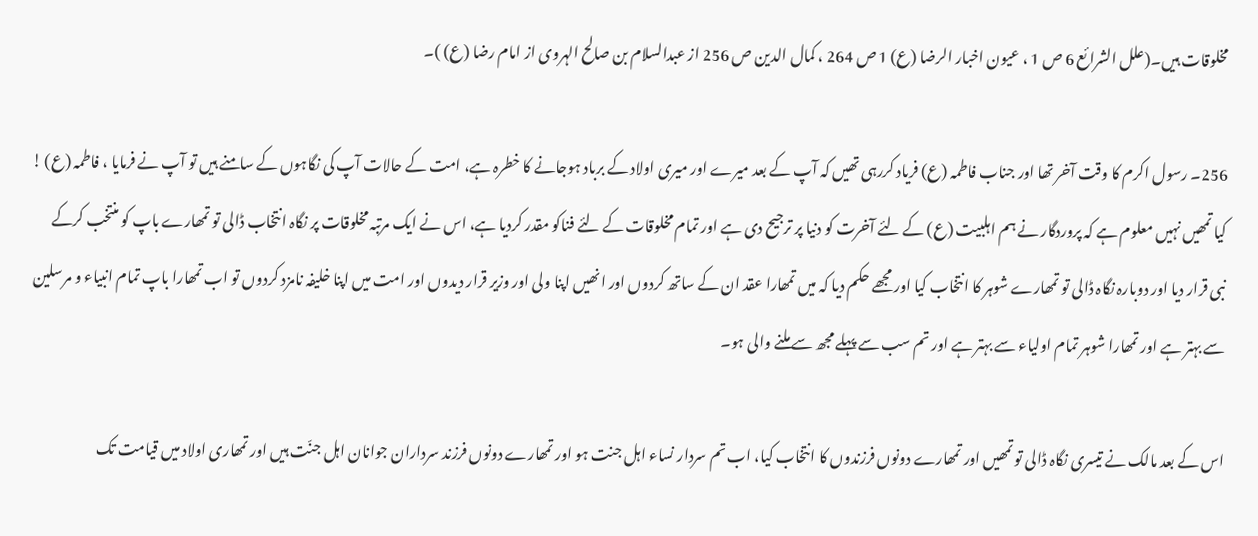مخلوقات ہیں۔(علل الشرائع 6 ص 1 ، عیون اخبار الرضا (ع) 1 ص 264 ، کمال الدین ص 256 از عبدالسلام بن صالح الہروی از امام رضا (ع) )۔

256۔ رسول اکرم کا وقت آخر تھا اور جناب فاطمہ (ع) فریاد کررہی تھیں کہ آپ کے بعد میرے اور میری اولاد کے برباد ہوجانے کا خطرہ ہے، امت کے حالات آپ کی نگاہوں کے سامنے ہیں تو آپ نے فرمایا ، فاطمہ (ع) ! کیا تمھیں نہیں معلوم ہے کہ پروردگار نے ہم اہلبیت (ع) کے لئے آخرت کو دنیا پر ترجیح دی ہے اور تمام مخلوقات کے لئے فناکو مقدر کردیا ہے، اس نے ایک مرتبہ مخلوقات پر نگاہ انتخاب ڈالی تو تمھارے باپ کو منتخب کرکے نبی قرار دیا اور دوبارہ نگاہ ڈالی تو تمھارے شوہر کا انتخاب کیا اور مجھے حکم دیا کہ میں تمھارا عقد ان کے ساتھ کردوں اور انھیں اپنا ولی اور وزیر قرار دیدوں اور امت میں اپنا خلیفہ نامزد کردوں تو اب تمھارا باپ تمام انبیاء و مرسلین سے بہتر ہے اور تمھارا شوہر تمام اولیاء سے بہتر ہے اور تم سب سے پہلے مجھ سے ملنے والی ہو۔

اس کے بعد مالک نے تیسری نگاہ ڈالی تو تمھیں اور تمھارے دونوں فرزندوں کا انتخاب کیا، اب تم سردار نساء اہل جنت ہو اور تمھارے دونوں فرزند سرداران جوانان اہل جنّت ہیں اور تمھاری اولاد میں قیامت تک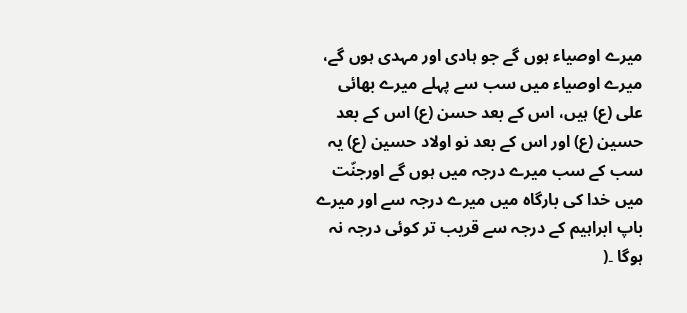میرے اوصیاء ہوں گے جو ہادی اور مہدی ہوں گے، میرے اوصیاء میں سب سے پہلے میرے بھائی علی (ع) ہیں، اس کے بعد حسن (ع) اس کے بعد حسین (ع) اور اس کے بعد نو اولاد حسین (ع) یہ سب کے سب میرے درجہ میں ہوں گے اورجنّت میں خدا کی بارگاہ میں میرے درجہ سے اور میرے باپ ابراہیم کے درجہ سے قریب تر کوئی درجہ نہ ہوگا ۔(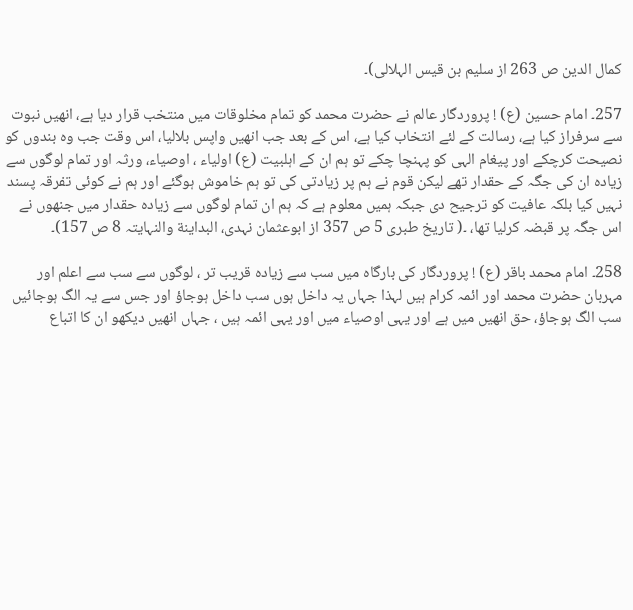کمال الدین ص 263 از سلیم بن قیس الہلالی)۔

257۔ امام حسین (ع) ! پروردگار عالم نے حضرت محمد کو تمام مخلوقات میں منتخب قرار دیا ہے، انھیں نبوت سے سرفراز کیا ہے، رسالت کے لئے انتخاب کیا ہے، اس کے بعد جب انھیں واپس بلالیا، اس وقت جب وہ بندوں کو نصیحت کرچکے اور پیغام الہی کو پہنچا چکے تو ہم ان کے اہلبیت (ع) اولیاء ، اوصیاء، ورثہ اور تمام لوگوں سے زیادہ ان کی جگہ کے حقدار تھے لیکن قوم نے ہم پر زیادتی کی تو ہم خاموش ہوگئے اور ہم نے کوئی تفرقہ پسند نہیں کیا بلکہ عافیت کو ترجیح دی جبکہ ہمیں معلوم ہے کہ ہم ان تمام لوگوں سے زیادہ حقدار میں جنھوں نے اس جگہ پر قبضہ کرلیا تھا، ۔( تاریخ طبری 5 ص 357 از ابوعثمان نہدی، البداینة والنہایتہ 8 ص 157)۔

258۔ امام محمد باقر (ع) ! پروردگار کی بارگاہ میں سب سے زیادہ قریب تر ، لوگوں سے سب سے اعلم اور مہربان حضرت محمد اور ائمہ کرام ہیں لہذا جہاں یہ داخل ہوں سب داخل ہوجاؤ اور جس سے یہ الگ ہوجائیں سب الگ ہوجاؤ، حق انھیں میں ہے اور یہی اوصیاء میں اور یہی ائمہ ہیں ، جہاں انھیں دیکھو ان کا اتباع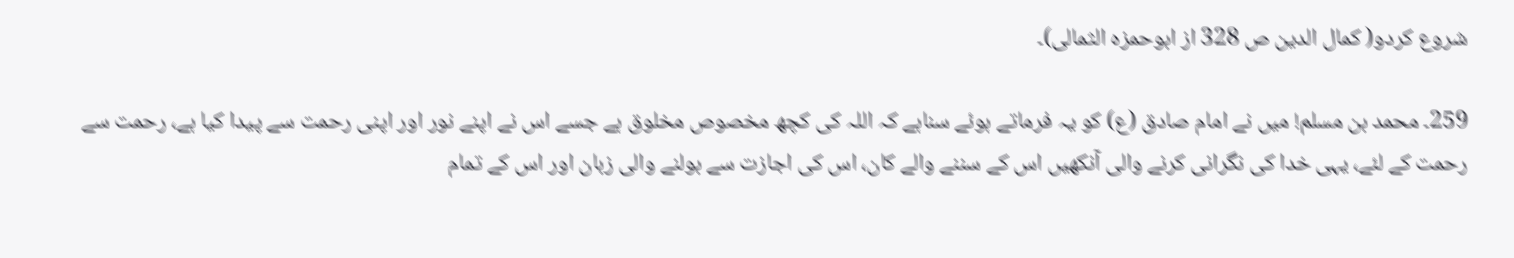شروع کردو( کمال الدین ص 328 از ابوحمزہ الثمالی)۔

259۔ محمد بن مسلم! میں نے امام صادق (ع) کو یہ فرماتے ہوئے سناہے کہ اللہ کی کچھ مخصوص مخلوق ہے جسے اس نے اپنے نور اور اپنی رحمت سے پیدا کیا ہے، رحمت سے رحمت کے لئے، یہی خدا کی نگرانی کرنے والی آنکھیں اس کے سننے والے کان، اس کی اجازت سے بولنے والی زبان اور اس کے تمام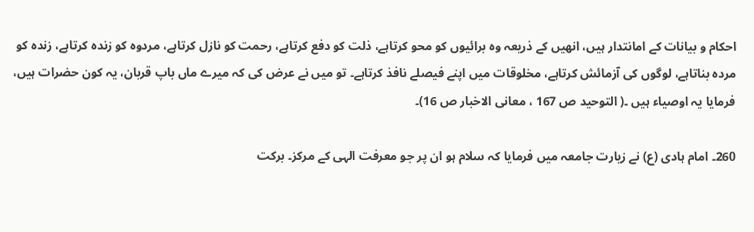احکام و بیانات کے امانتدار ہیں، انھیں کے ذریعہ وہ برائیوں کو محو کرتاہے، ذلت کو دفع کرتاہے، رحمت کو نازل کرتاہے، مردوہ کو زندہ کرتاہے، زندہ کو مردہ بناتاہے، لوگوں کی آزمائش کرتاہے، مخلوقات میں اپنے فیصلے نافذ کرتاہے۔ تو میں نے عرض کی کہ میرے ماں باپ قربان، یہ کون حضرات ہیں، فرمایا یہ اوصیاء ہیں ۔( التوحید ص 167 ، معانی الاخبار ص 16)۔

260۔ امام ہادی (ع) نے زیارت جامعہ میں فرمایا کہ سلام ہو ان پر جو معرفت الہی کے مرکز۔ برکت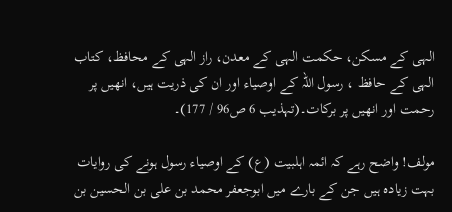الہی کے مسکن، حکمت الہی کے معدن، راز الہی کے محافظ، کتاب الہی کے حافظ ، رسول اللہ کے اوصیاء اور ان کی ذریت ہیں، انھیں پر رحمت اور انھیں پر برکات۔(تہذیب 6 ص96 / 177)۔

مولف! واضح رہے کہ ائمہ اہلبیت (ع) کے اوصیاء رسول ہونے کی روایات بہت زیادہ ہیں جن کے بارے میں ابوجعفر محمد بن علی بن الحسین بن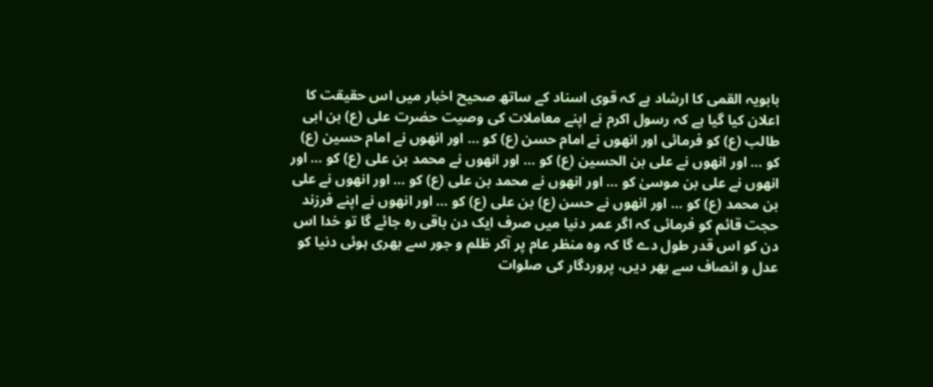بابویہ القمی کا ارشاد ہے کہ قوی اسناد کے ساتھ صحیح اخبار میں اس حقیقت کا اعلان کیا گیا ہے کہ رسول اکرم نے اپنے معاملات کی وصیت حضرت علی (ع) بن ابی طالب (ع) کو فرمائی اور انھوں نے امام حسن (ع) کو … اور انھوں نے امام حسین (ع) کو … اور انھوں نے علی بن الحسین (ع) کو … اور انھوں نے محمد بن علی (ع) کو … اور انھوں نے علی بن موسیٰ کو … اور انھوں نے محمد بن علی (ع) کو … اور انھوں نے علی بن محمد (ع) کو … اور انھوں نے حسن (ع) بن علی (ع) کو … اور انھوں نے اپنے فرزند حجت قائم کو فرمائی کہ اگر عمر دنیا میں صرف ایک دن باقی رہ جائے گا تو خدا اس دن کو اس قدر طول دے گا کہ وہ منظر عام پر آکر ظلم و جور سے بھری ہوئی دنیا کو عدل و انصاف سے بھر دیں، پروردگار کی صلوات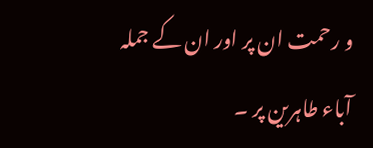و رحمت ان پر اور ان کے جملہ آباء طاہرین پر ۔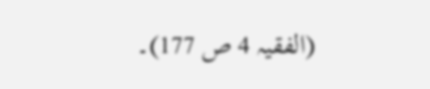(الفقیہ 4 ص 177)۔